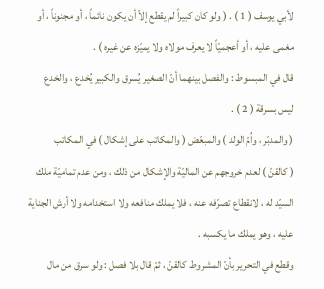لأبي يوسف ( 1 ) . ( ولو كان كبيراً لم يقطع إلاّ أن يكون نائماً ، أو مجنوناً ، أو
مغمى عليه ، أو أعجميّاً لا يعرف مولاه ولا يميّزه عن غيره ) .
قال في المبسوط : والفصل بينهما أنّ الصغير يُسرق والكبير يُخدع ، والخدع
ليس بسرقة ( 2 ) .
( والمدبّر ، واُمّ الولد ) والمبعّض ( والمكاتب على إشكال ) في المكاتب
( كالقنّ ) لعدم خروجهم عن الماليّة والإشكال من ذلك ، ومن عدم تماميّة ملك
السيّد له ، لانقطاع تصرّفه عنه ، فلا يملك منافعه ولا استخدامه ولا أرش الجناية
عليه ، وهو يملك ما يكسبه .
وقطع في التحرير بأنّ المشروط كالقنّ ، ثمّ قال بلا فصل : ولو سرق من مال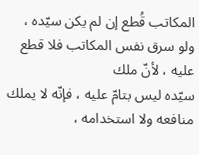المكاتب قُطع إن لم يكن سيّده ، ولو سرق نفس المكاتب فلا قطع عليه ، لأنّ ملك
سيّده ليس بتامّ عليه ، فإنّه لا يملك منافعه ولا استخدامه ،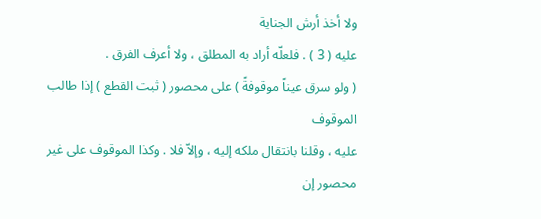ولا أخذ أرش الجناية
عليه ( 3 ) . فلعلّه أراد به المطلق ، ولا أعرف الفرق .
( ولو سرق عيناً موقوفةً ) على محصور ( ثبت القطع ) إذا طالب الموقوف
عليه ، وقلنا بانتقال ملكه إليه ، وإلاّ فلا . وكذا الموقوف على غير محصور إن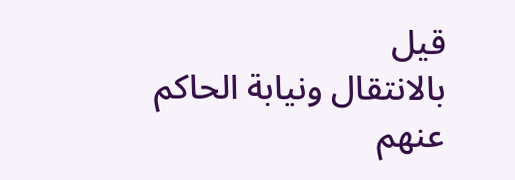قيل
بالانتقال ونيابة الحاكم عنهم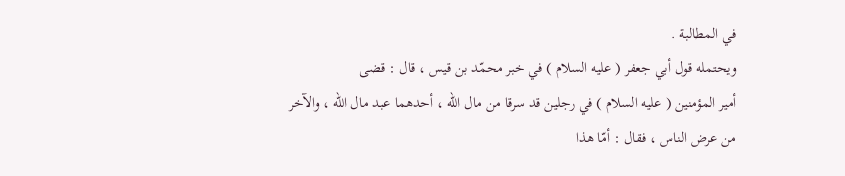في المطالبة .
ويحتمله قول أبي جعفر ( عليه السلام ) في خبر محمّد بن قيس ، قال : قضى
أمير المؤمنين ( عليه السلام ) في رجلين قد سرقا من مال الله ، أحدهما عبد مال الله ، والآخر
من عرض الناس ، فقال : أمّا هذا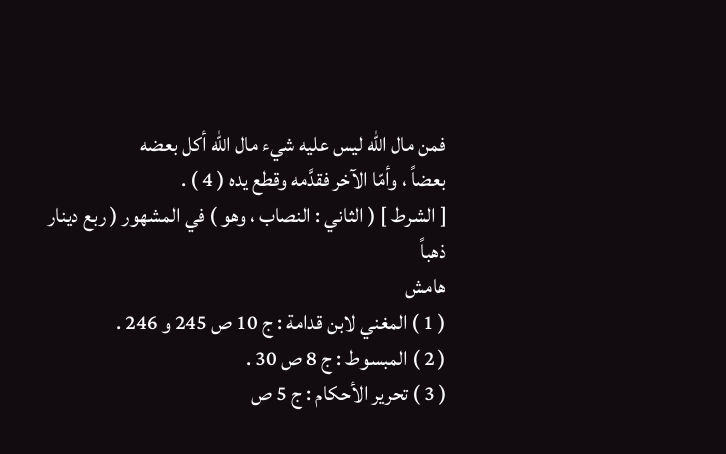فمن مال الله ليس عليه شيء مال الله أكل بعضه
بعضاً ، وأمّا الآخر فقدَّمه وقطع يده ( 4 ) .
[ الشرط ] ( الثاني : النصاب ، وهو ) في المشهور ( ربع دينار ذهباً
هامش
( 1 ) المغني لابن قدامة : ج 10 ص 245 و 246 .
( 2 ) المبسوط : ج 8 ص 30 .
( 3 ) تحرير الأحكام : ج 5 ص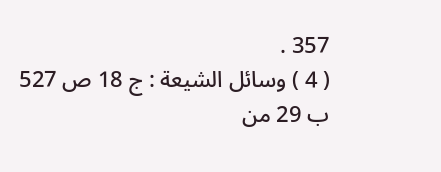357 .
( 4 ) وسائل الشيعة : ج 18 ص 527 ب 29 من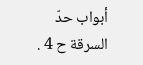أبواب حدّ السرقة ح 4 .